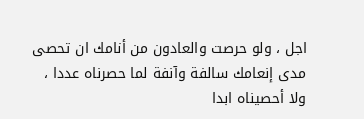اجل ، ولو حرصت والعادون من أنامك ان تحصى
مدى إنعامك سالفة وآنفة لما حصرناه عددا ،
ولا أحصيناه ابدا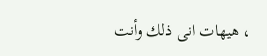، هيهات انى ذلك وأنت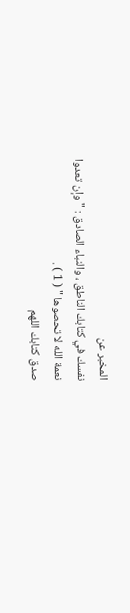المخبر عن
نفسك في كتابك الناطق ، والنباء الصادق : " وإن تعدوا
نعمة الله لا تحصوها " ( 1 ) .
صدق كتابك اللهم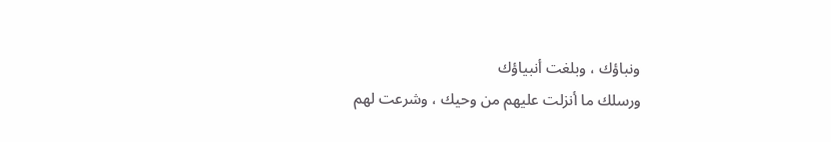ونباؤك ، وبلغت أنبياؤك
ورسلك ما أنزلت عليهم من وحيك ، وشرعت لهم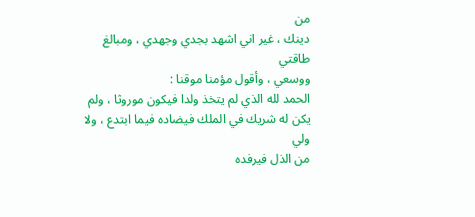من
دينك ، غير اني اشهد بجدي وجهدي ، ومبالغ طاقتي
ووسعي ، وأقول مؤمنا موقنا :
الحمد لله الذي لم يتخذ ولدا فيكون موروثا ، ولم
يكن له شريك في الملك فيضاده فيما ابتدع ، ولا ولي
من الذل فيرفده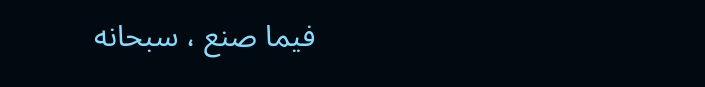فيما صنع ، سبحانه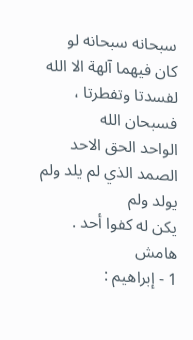سبحانه سبحانه لو
كان فيهما آلهة الا الله لفسدتا وتفطرتا ، فسبحان الله
الواحد الحق الاحد الصمد الذي لم يلد ولم يولد ولم
يكن له كفوا أحد .
هامش
1 - إبراهيم :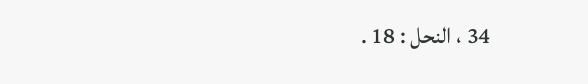34 ، النحل : 18 .